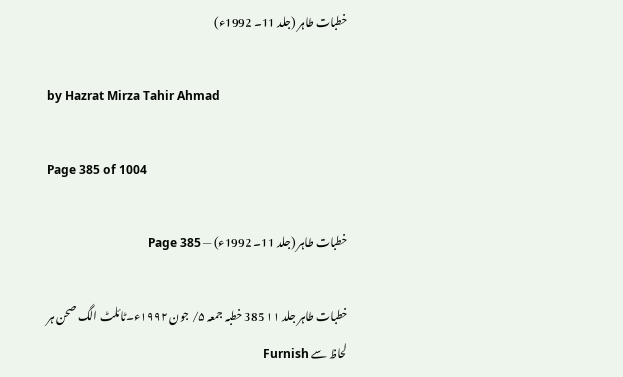خطبات طاہر (جلد 11۔ 1992ء)

by Hazrat Mirza Tahir Ahmad

Page 385 of 1004

خطبات طاہر (جلد 11۔ 1992ء) — Page 385

خطبات طاہر جلد ۱۱ 385 خطبہ جمعہ ۵/ جون ۱۹۹۲ء۔ٹائلٹ الگ صحن ہر لحاظ سے Furnish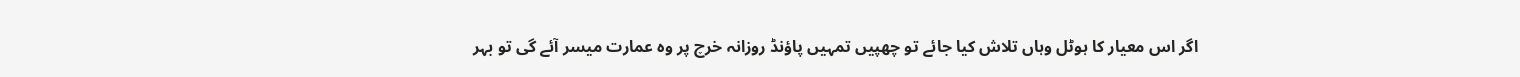اگر اس معیار کا ہوٹل وہاں تلاش کیا جائے تو چھپیں تمہیں پاؤنڈ روزانہ خرچ پر وہ عمارت میسر آئے گی تو بہر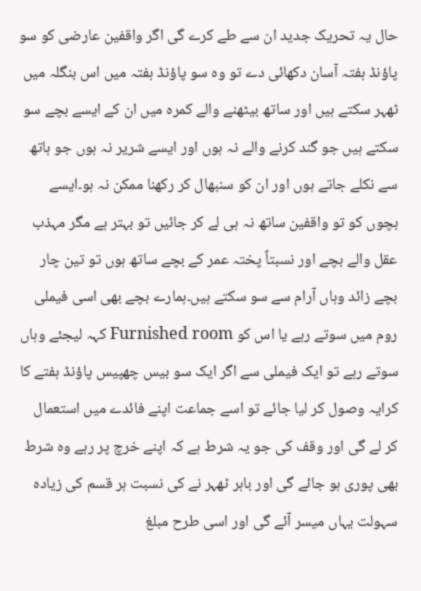حال یہ تحریک جدید ان سے طے کرے گی اگر واقفین عارضی کو سو پاؤنڈ ہفتہ آسان دکھائی دے تو وہ سو پاؤنڈ ہفتہ میں اس بنگلہ میں ٹھہر سکتے ہیں اور ساتھ بیٹھنے والے کمرہ میں ان کے ایسے بچے سو سکتے ہیں جو گند کرنے والے نہ ہوں اور ایسے شریر نہ ہوں جو ہاتھ سے نکلے جاتے ہوں اور ان کو سنبھال کر رکھنا ممکن نہ ہو۔ایسے بچوں کو تو واقفین ساتھ نہ ہی لے کر جائیں تو بہتر ہے مگر مہذب عقل والے بچے اور نسبتاً پختہ عمر کے بچے ساتھ ہوں تو تین چار بچے زائد وہاں آرام سے سو سکتے ہیں۔ہمارے بچے بھی اسی فیملی روم میں سوتے رہے یا اس کو Furnished room کہہ لیجئے وہاں سوتے رہے تو ایک فیملی سے اگر ایک سو بیس چھپیس پاؤنڈ ہفتے کا کرایہ وصول کر لیا جائے تو اسے جماعت اپنے فائدے میں استعمال کر لے گی اور وقف کی جو یہ شرط ہے کہ اپنے خرچ پر رہے وہ شرط بھی پوری ہو جائے گی اور باہر ٹھہر نے کی نسبت ہر قسم کی زیادہ سہولت یہاں میسر آئے گی اور اسی طرح مبلغ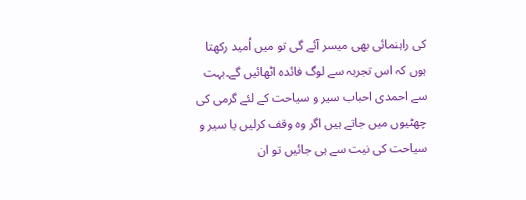کی راہنمائی بھی میسر آئے گی تو میں اُمید رکھتا ہوں کہ اس تجربہ سے لوگ فائدہ اٹھائیں گے۔بہت سے احمدی احباب سیر و سیاحت کے لئے گرمی کی چھٹیوں میں جاتے ہیں اگر وہ وقف کرلیں یا سیر و سیاحت کی نیت سے ہی جائیں تو ان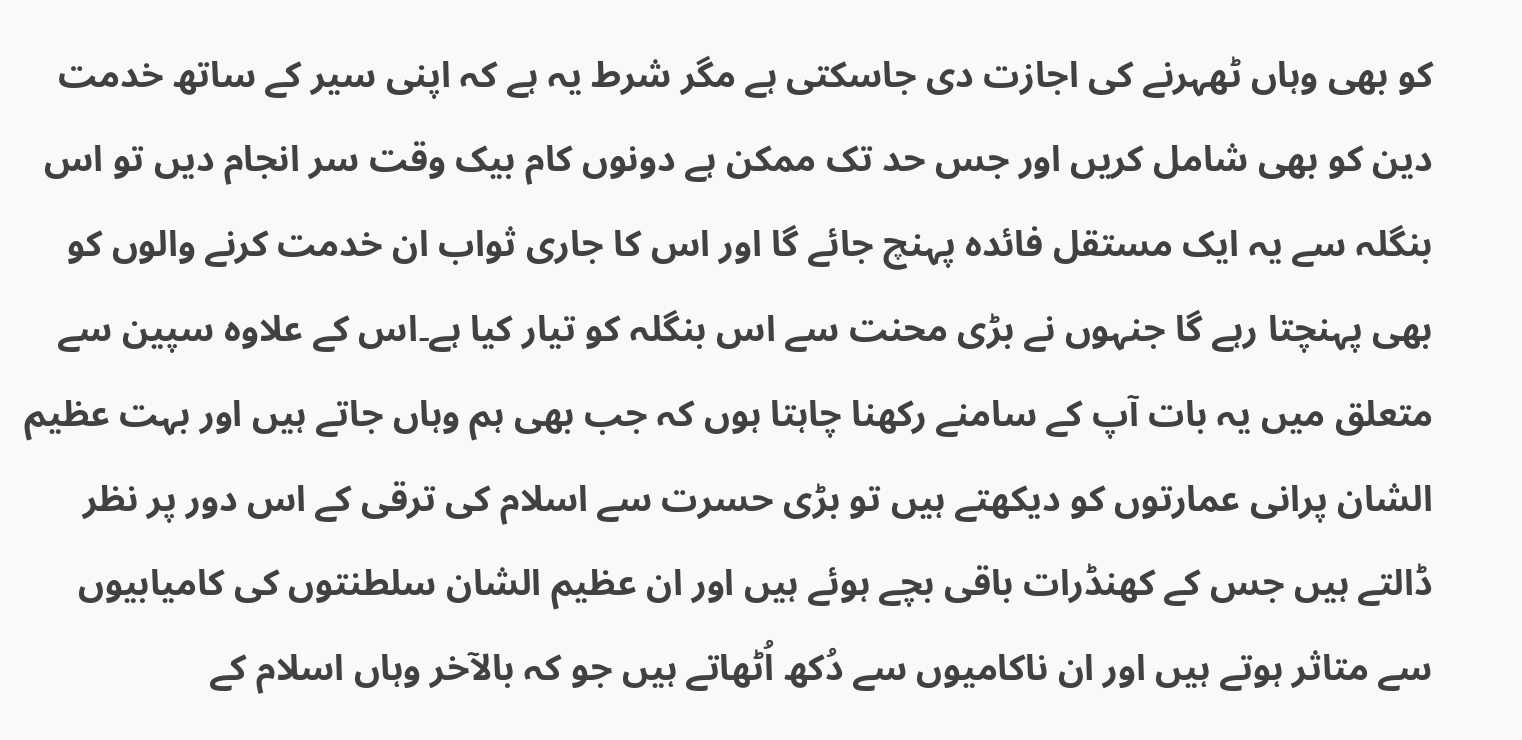کو بھی وہاں ٹھہرنے کی اجازت دی جاسکتی ہے مگر شرط یہ ہے کہ اپنی سیر کے ساتھ خدمت دین کو بھی شامل کریں اور جس حد تک ممکن ہے دونوں کام بیک وقت سر انجام دیں تو اس بنگلہ سے یہ ایک مستقل فائدہ پہنچ جائے گا اور اس کا جاری ثواب ان خدمت کرنے والوں کو بھی پہنچتا رہے گا جنہوں نے بڑی محنت سے اس بنگلہ کو تیار کیا ہے۔اس کے علاوہ سپین سے متعلق میں یہ بات آپ کے سامنے رکھنا چاہتا ہوں کہ جب بھی ہم وہاں جاتے ہیں اور بہت عظیم الشان پرانی عمارتوں کو دیکھتے ہیں تو بڑی حسرت سے اسلام کی ترقی کے اس دور پر نظر ڈالتے ہیں جس کے کھنڈرات باقی بچے ہوئے ہیں اور ان عظیم الشان سلطنتوں کی کامیابیوں سے متاثر ہوتے ہیں اور ان ناکامیوں سے دُکھ اُٹھاتے ہیں جو کہ بالآخر وہاں اسلام کے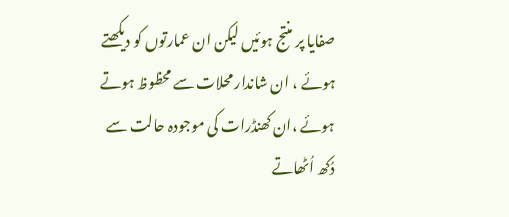صفایا پر منتج ہوئیں لیکن ان عمارتوں کو دیکھتے ہوئے ، ان شاندار محلات سے محظوظ ہوتے ہوئے ،ان کھنڈرات کی موجودہ حالت سے دُکھ اُٹھاتے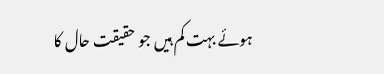ہوئے بہت کم ہیں جو حقیقت حال کا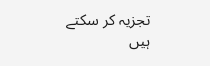تجزیہ کر سکتے ہیں